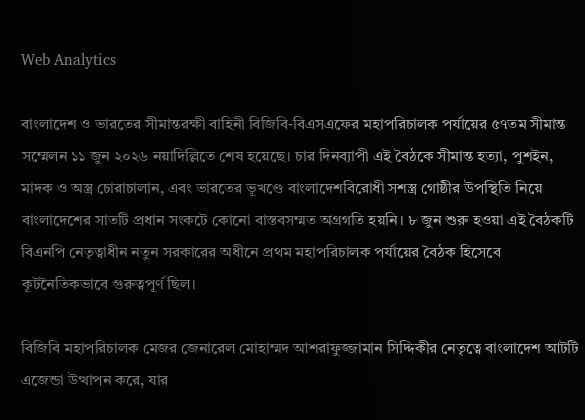Web Analytics

বাংলাদেশ ও ভারতের সীমান্তরক্ষী বাহিনী বিজিবি-বিএসএফের মহাপরিচালক পর্যায়ের ৫৭তম সীমান্ত সম্মেলন ১১ জুন ২০২৬ নয়াদিল্লিতে শেষ হয়েছে। চার দিনব্যাপী এই বৈঠকে সীমান্ত হত্যা, পুশইন, মাদক ও অস্ত্র চোরাচালান, এবং ভারতের ভূখণ্ডে বাংলাদেশবিরোধী সশস্ত্র গোষ্ঠীর উপস্থিতি নিয়ে বাংলাদেশের সাতটি প্রধান সংকটে কোনো বাস্তবসম্মত অগ্রগতি হয়নি। ৮ জুন শুরু হওয়া এই বৈঠকটি বিএনপি নেতৃত্বাধীন নতুন সরকারের অধীনে প্রথম মহাপরিচালক পর্যায়ের বৈঠক হিসেবে কূটনৈতিকভাবে গুরুত্বপূর্ণ ছিল।

বিজিবি মহাপরিচালক মেজর জেনারেল মোহাম্মদ আশরাফুজ্জামান সিদ্দিকীর নেতৃত্বে বাংলাদেশ আটটি এজেন্ডা উত্থাপন করে, যার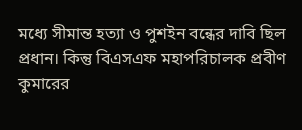মধ্যে সীমান্ত হত্যা ও পুশইন বন্ধের দাবি ছিল প্রধান। কিন্তু বিএসএফ মহাপরিচালক প্রবীণ কুমারের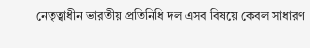নেতৃত্বাধীন ভারতীয় প্রতিনিধি দল এসব বিষয়ে কেবল সাধারণ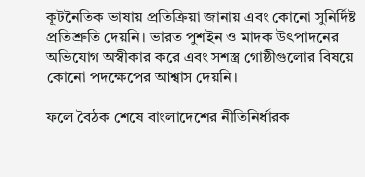কূটনৈতিক ভাষায় প্রতিক্রিয়া জানায় এবং কোনো সুনির্দিষ্ট প্রতিশ্রুতি দেয়নি। ভারত পুশইন ও মাদক উৎপাদনের অভিযোগ অস্বীকার করে এবং সশস্ত্র গোষ্ঠীগুলোর বিষয়ে কোনো পদক্ষেপের আশ্বাস দেয়নি।

ফলে বৈঠক শেষে বাংলাদেশের নীতিনির্ধারক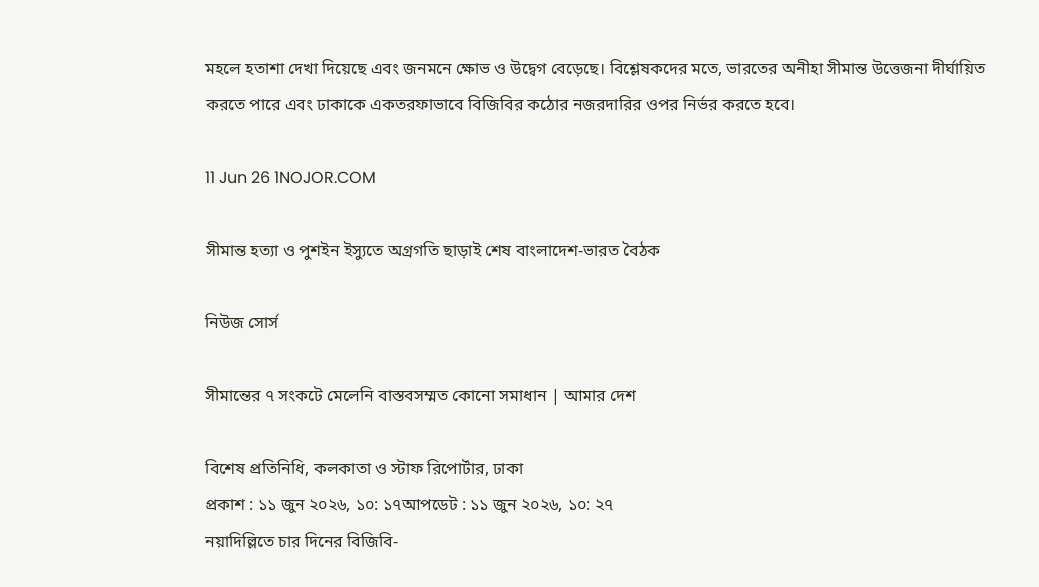মহলে হতাশা দেখা দিয়েছে এবং জনমনে ক্ষোভ ও উদ্বেগ বেড়েছে। বিশ্লেষকদের মতে, ভারতের অনীহা সীমান্ত উত্তেজনা দীর্ঘায়িত করতে পারে এবং ঢাকাকে একতরফাভাবে বিজিবির কঠোর নজরদারির ওপর নির্ভর করতে হবে।

11 Jun 26 1NOJOR.COM

সীমান্ত হত্যা ও পুশইন ইস্যুতে অগ্রগতি ছাড়াই শেষ বাংলাদেশ-ভারত বৈঠক

নিউজ সোর্স

সীমান্তের ৭ সংকটে মেলেনি বাস্তবসম্মত কোনো সমাধান | আমার দেশ

বিশেষ প্রতিনিধি, কলকাতা ও স্টাফ রিপোর্টার, ঢাকা
প্রকাশ : ১১ জুন ২০২৬, ১০: ১৭আপডেট : ১১ জুন ২০২৬, ১০: ২৭
নয়াদিল্লিতে চার দিনের বিজিবি-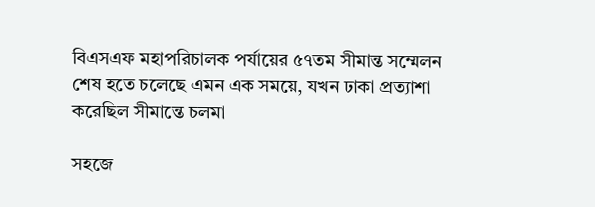বিএসএফ মহাপরিচালক পর্যায়ের ৫৭তম সীমান্ত সম্মেলন শেষ হতে চলেছে এমন এক সময়ে, যখন ঢাকা প্রত্যাশা করেছিল সীমান্তে চলমা

সহজে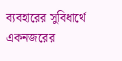ব্যবহারের সুবিধার্থে একনজরের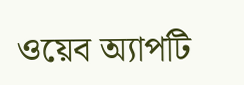ওয়েব অ্যাপটি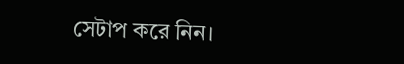সেটাপ করে নিন।